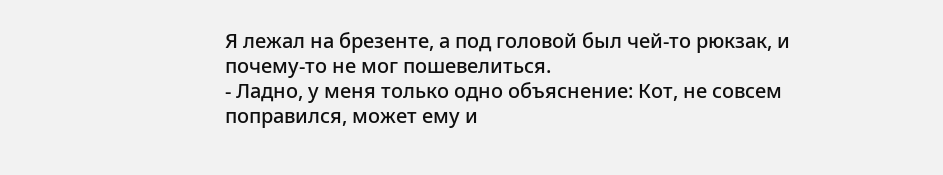Я лежал на брезенте, а под головой был чей-то рюкзак, и почему-то не мог пошевелиться.
- Ладно, у меня только одно объяснение: Кот, не совсем поправился, может ему и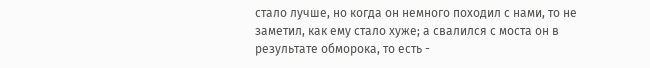стало лучше, но когда он немного походил с нами, то не заметил, как ему стало хуже; а свалился с моста он в результате обморока, то есть -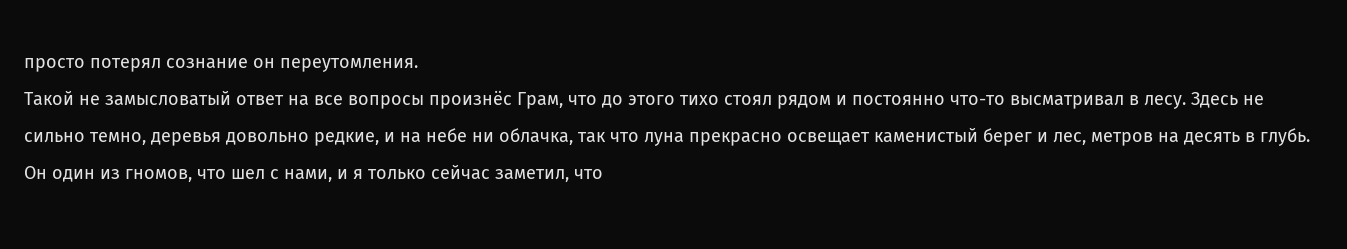просто потерял сознание он переутомления.
Такой не замысловатый ответ на все вопросы произнёс Грам, что до этого тихо стоял рядом и постоянно что-то высматривал в лесу. Здесь не сильно темно, деревья довольно редкие, и на небе ни облачка, так что луна прекрасно освещает каменистый берег и лес, метров на десять в глубь.
Он один из гномов, что шел с нами, и я только сейчас заметил, что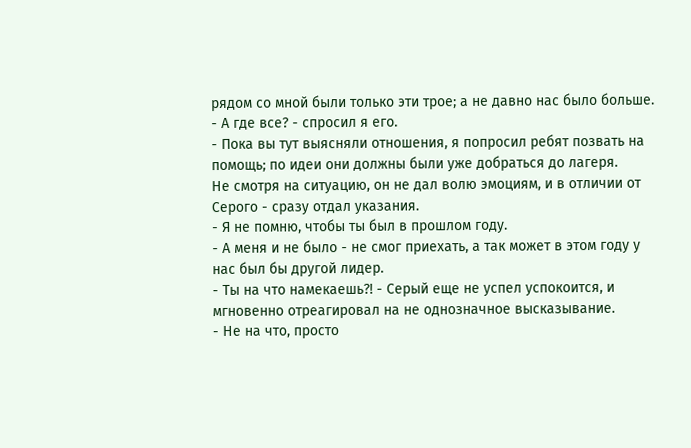рядом со мной были только эти трое; а не давно нас было больше.
- А где все? - спросил я его.
- Пока вы тут выясняли отношения, я попросил ребят позвать на помощь; по идеи они должны были уже добраться до лагеря.
Не смотря на ситуацию, он не дал волю эмоциям, и в отличии от Серого - сразу отдал указания.
- Я не помню, чтобы ты был в прошлом году.
- А меня и не было - не смог приехать, а так может в этом году у нас был бы другой лидер.
- Ты на что намекаешь?! - Серый еще не успел успокоится, и мгновенно отреагировал на не однозначное высказывание.
- Не на что, просто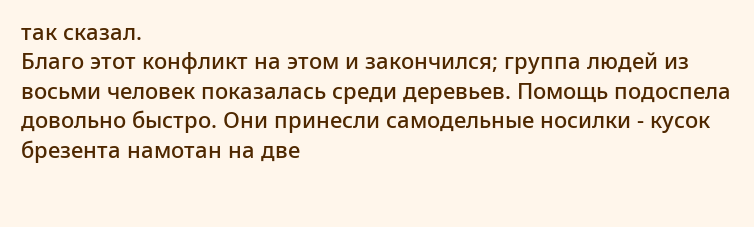так сказал.
Благо этот конфликт на этом и закончился; группа людей из восьми человек показалась среди деревьев. Помощь подоспела довольно быстро. Они принесли самодельные носилки - кусок брезента намотан на две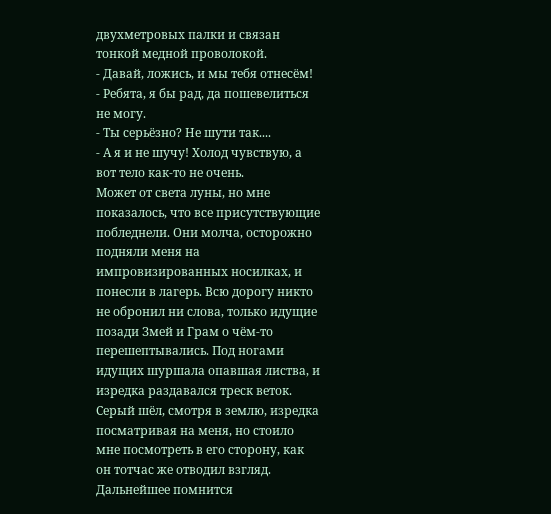двухметровых палки и связан тонкой медной проволокой.
- Давай, ложись, и мы тебя отнесём!
- Ребята, я бы рад, да пошевелиться не могу.
- Ты серьёзно? Не шути так....
- А я и не шучу! Холод чувствую, а вот тело как-то не очень.
Может от света луны, но мне показалось, что все присутствующие побледнели. Они молча, осторожно подняли меня на импровизированных носилках, и понесли в лагерь. Всю дорогу никто не обронил ни слова, только идущие позади Змей и Грам о чём-то перешептывались. Под ногами идущих шуршала опавшая листва, и изредка раздавался треск веток. Серый шёл, смотря в землю, изредка посматривая на меня, но стоило мне посмотреть в его сторону, как он тотчас же отводил взгляд.
Дальнейшее помнится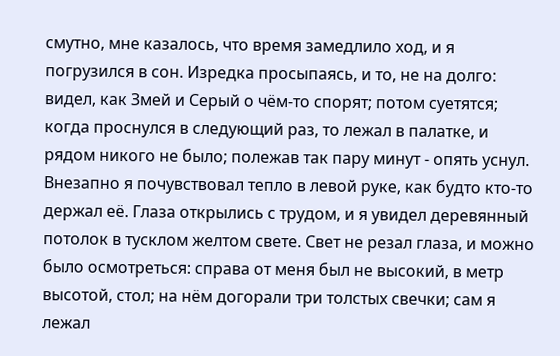смутно, мне казалось, что время замедлило ход, и я погрузился в сон. Изредка просыпаясь, и то, не на долго: видел, как Змей и Серый о чём-то спорят; потом суетятся; когда проснулся в следующий раз, то лежал в палатке, и рядом никого не было; полежав так пару минут - опять уснул.
Внезапно я почувствовал тепло в левой руке, как будто кто-то держал её. Глаза открылись с трудом, и я увидел деревянный потолок в тусклом желтом свете. Свет не резал глаза, и можно было осмотреться: справа от меня был не высокий, в метр высотой, стол; на нём догорали три толстых свечки; сам я лежал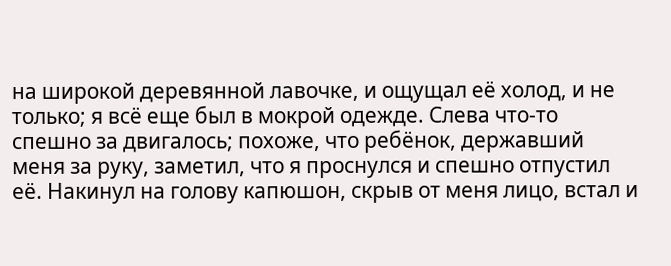на широкой деревянной лавочке, и ощущал её холод, и не только; я всё еще был в мокрой одежде. Слева что-то спешно за двигалось; похоже, что ребёнок, державший меня за руку, заметил, что я проснулся и спешно отпустил её. Накинул на голову капюшон, скрыв от меня лицо, встал и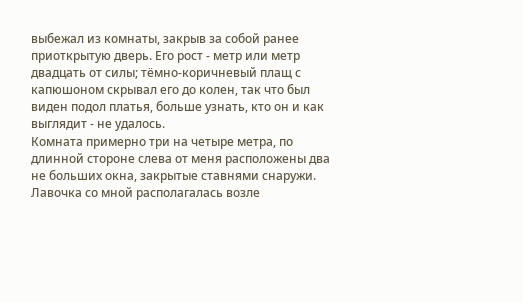выбежал из комнаты, закрыв за собой ранее приоткрытую дверь. Его рост - метр или метр двадцать от силы; тёмно-коричневый плащ с капюшоном скрывал его до колен, так что был виден подол платья, больше узнать, кто он и как выглядит - не удалось.
Комната примерно три на четыре метра, по длинной стороне слева от меня расположены два не больших окна, закрытые ставнями снаружи. Лавочка со мной располагалась возле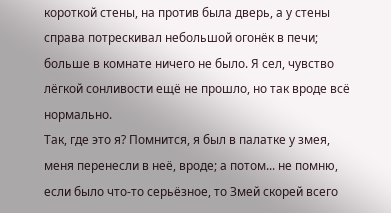короткой стены, на против была дверь, а у стены справа потрескивал небольшой огонёк в печи; больше в комнате ничего не было. Я сел, чувство лёгкой сонливости ещё не прошло, но так вроде всё нормально.
Так, где это я? Помнится, я был в палатке у змея, меня перенесли в неё, вроде; а потом... не помню, если было что-то серьёзное, то Змей скорей всего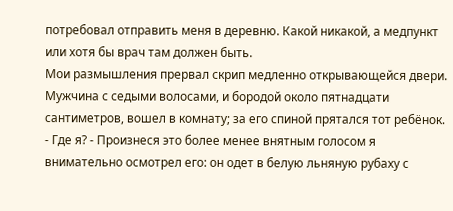потребовал отправить меня в деревню. Какой никакой, а медпункт или хотя бы врач там должен быть.
Мои размышления прервал скрип медленно открывающейся двери. Мужчина с седыми волосами, и бородой около пятнадцати сантиметров, вошел в комнату; за его спиной прятался тот ребёнок.
- Где я? - Произнеся это более менее внятным голосом я внимательно осмотрел его: он одет в белую льняную рубаху с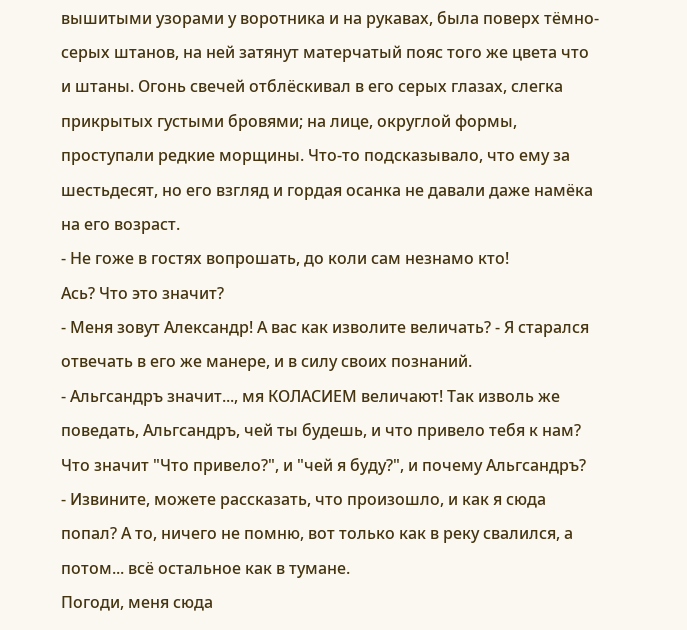вышитыми узорами у воротника и на рукавах, была поверх тёмно-серых штанов, на ней затянут матерчатый пояс того же цвета что и штаны. Огонь свечей отблёскивал в его серых глазах, слегка прикрытых густыми бровями; на лице, округлой формы, проступали редкие морщины. Что-то подсказывало, что ему за шестьдесят, но его взгляд и гордая осанка не давали даже намёка на его возраст.
- Не гоже в гостях вопрошать, до коли сам незнамо кто!
Ась? Что это значит?
- Меня зовут Александр! А вас как изволите величать? - Я старался отвечать в его же манере, и в силу своих познаний.
- Альгсандръ значит..., мя КОЛАСИЕМ величают! Так изволь же поведать, Альгсандръ, чей ты будешь, и что привело тебя к нам?
Что значит "Что привело?", и "чей я буду?", и почему Альгсандръ?
- Извините, можете рассказать, что произошло, и как я сюда попал? А то, ничего не помню, вот только как в реку свалился, а потом... всё остальное как в тумане.
Погоди, меня сюда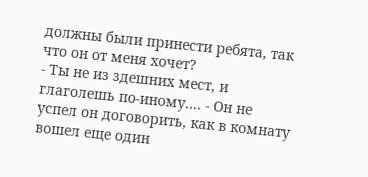должны были принести ребята, так что он от меня хочет?
- Ты не из здешних мест, и глаголешь по-иному.... - Он не успел он договорить, как в комнату вошел еще один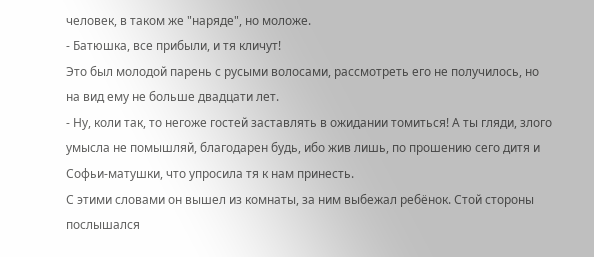человек, в таком же "наряде", но моложе.
- Батюшка, все прибыли, и тя кличут!
Это был молодой парень с русыми волосами, рассмотреть его не получилось, но на вид ему не больше двадцати лет.
- Ну, коли так, то негоже гостей заставлять в ожидании томиться! А ты гляди, злого умысла не помышляй, благодарен будь, ибо жив лишь, по прошению сего дитя и Софьи-матушки, что упросила тя к нам принесть.
С этими словами он вышел из комнаты, за ним выбежал ребёнок. Стой стороны послышался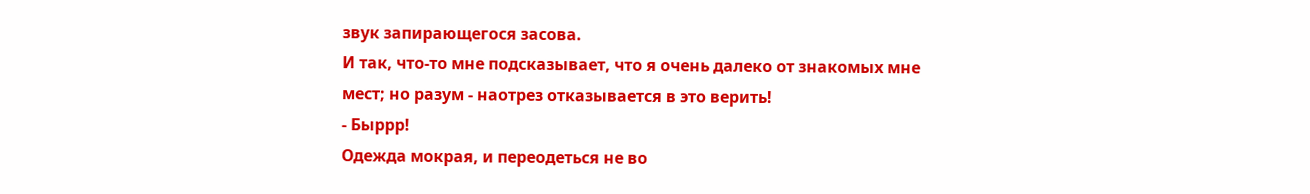звук запирающегося засова.
И так, что-то мне подсказывает, что я очень далеко от знакомых мне мест; но разум - наотрез отказывается в это верить!
- Быррр!
Одежда мокрая, и переодеться не во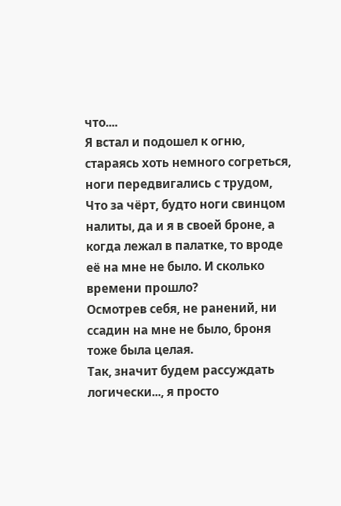что....
Я встал и подошел к огню, стараясь хоть немного согреться, ноги передвигались с трудом,
Что за чёрт, будто ноги свинцом налиты, да и я в своей броне, а когда лежал в палатке, то вроде её на мне не было. И сколько времени прошло?
Осмотрев себя, не ранений, ни ссадин на мне не было, броня тоже была целая.
Так, значит будем рассуждать логически..., я просто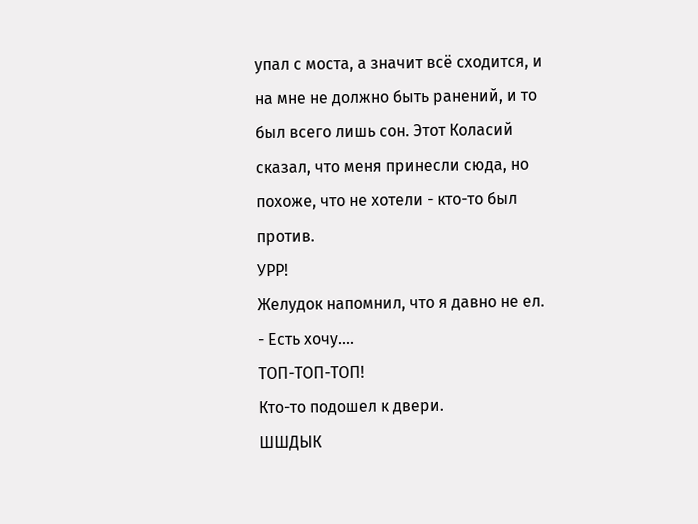упал с моста, а значит всё сходится, и на мне не должно быть ранений, и то был всего лишь сон. Этот Коласий сказал, что меня принесли сюда, но похоже, что не хотели - кто-то был против.
УРР!
Желудок напомнил, что я давно не ел.
- Есть хочу....
ТОП-ТОП-ТОП!
Кто-то подошел к двери.
ШШДЫК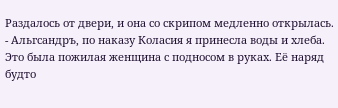Раздалось от двери, и она со скрипом медленно открылась.
- Альгсандръ, по наказу Коласия я принесла воды и хлеба.
Это была пожилая женщина с подносом в руках. Её наряд будто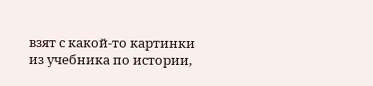взят с какой-то картинки из учебника по истории,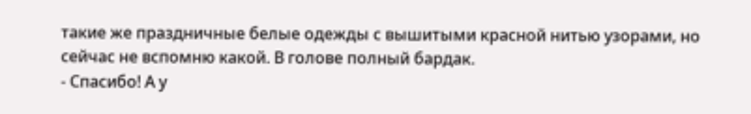такие же праздничные белые одежды с вышитыми красной нитью узорами, но сейчас не вспомню какой. В голове полный бардак.
- Спасибо! А у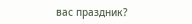вас праздник?